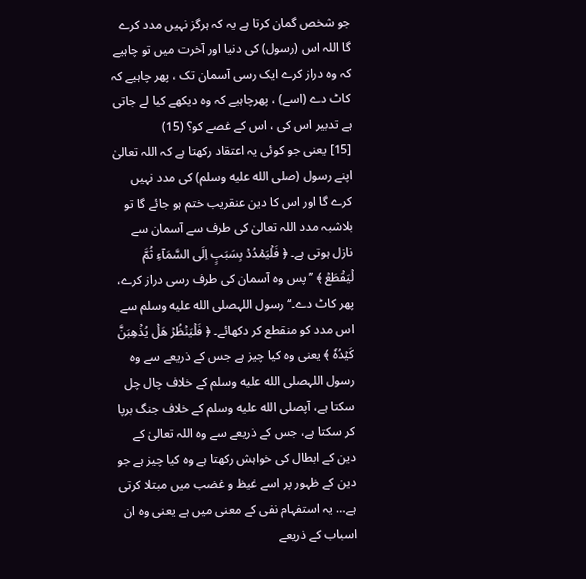جو شخص گمان کرتا ہے یہ کہ ہرگز نہیں مدد کرے گا اللہ اس (رسول) کی دنیا اور آخرت میں تو چاہیے کہ وہ دراز کرے ایک رسی آسمان تک ، پھر چاہیے کہ کاٹ دے (اسے) ، پھرچاہیے کہ وہ دیکھے کیا لے جاتی ہے تدبیر اس کی ، اس کے غصے کو؟ (15)
[15] یعنی جو کوئی یہ اعتقاد رکھتا ہے کہ اللہ تعالیٰ اپنے رسول (صلى الله عليه وسلم) کی مدد نہیں کرے گا اور اس کا دین عنقریب ختم ہو جائے گا تو بلاشبہ مدد اللہ تعالیٰ کی طرف سے آسمان سے نازل ہوتی ہے۔ ﴿ فَلۡيَمۡدُدۡ بِسَبَبٍ اِلَى السَّمَآءِ ثُمَّ لۡيَقۡطَعۡ ﴾ ’’پس وہ آسمان کی طرف رسی دراز کرے، پھر کاٹ دے۔‘‘ رسول اللہصلى الله عليه وسلم سے اس مدد کو منقطع کر دکھائے۔ ﴿ فَلۡيَنۡظُرۡ هَلۡ يُذۡهِبَنَّ كَيۡدُهٗ ﴾ یعنی وہ کیا چیز ہے جس کے ذریعے سے وہ رسول اللہصلى الله عليه وسلم کے خلاف چال چل سکتا ہے، آپصلى الله عليه وسلم کے خلاف جنگ برپا کر سکتا ہے، جس کے ذریعے سے وہ اللہ تعالیٰ کے دین کے ابطال کی خواہش رکھتا ہے وہ کیا چیز ہے جو دین کے ظہور پر اسے غیظ و غضب میں مبتلا کرتی ہے… یہ استفہام نفی کے معنی میں ہے یعنی وہ ان اسباب کے ذریعے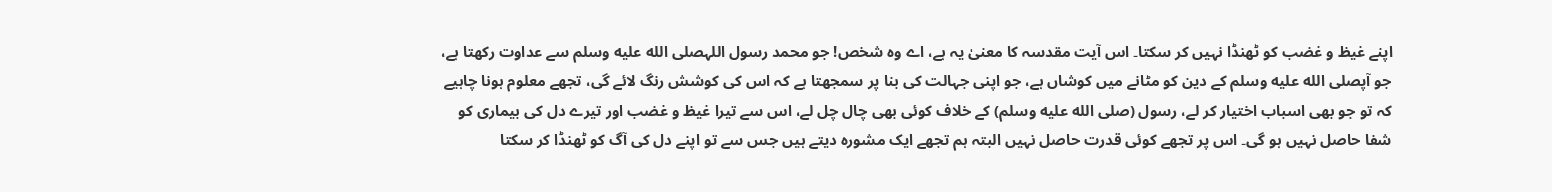اپنے غیظ و غضب کو ٹھنڈا نہیں کر سکتا۔ اس آیت مقدسہ کا معنیٰ یہ ہے، اے وہ شخص! جو محمد رسول اللہصلى الله عليه وسلم سے عداوت رکھتا ہے، جو آپصلى الله عليه وسلم کے دین کو مٹانے میں کوشاں ہے، جو اپنی جہالت کی بنا پر سمجھتا ہے کہ اس کی کوشش رنگ لائے گی، تجھے معلوم ہونا چاہیے کہ تو جو بھی اسباب اختیار کر لے، رسول (صلى الله عليه وسلم) کے خلاف کوئی بھی چال چل لے، اس سے تیرا غیظ و غضب اور تیرے دل کی بیماری کو شفا حاصل نہیں ہو گی۔ اس پر تجھے کوئی قدرت حاصل نہیں البتہ ہم تجھے ایک مشورہ دیتے ہیں جس سے تو اپنے دل کی آگ کو ٹھنڈا کر سکتا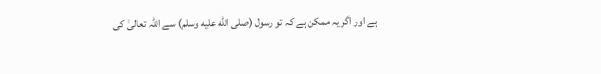ہے اور اگر یہ ممکن ہے کہ تو رسول (صلى الله عليه وسلم) سے اللہ تعالیٰ کی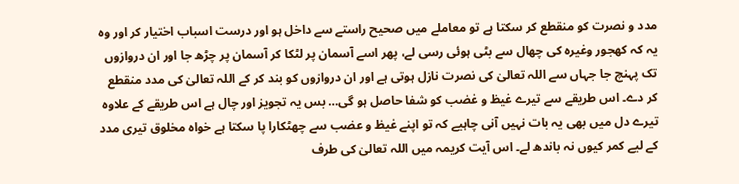مدد و نصرت کو منقطع کر سکتا ہے تو معاملے میں صحیح راستے سے داخل ہو اور درست اسباب اختیار کر اور وہ یہ کہ کھجور وغیرہ کی چھال سے بٹی ہوئی رسی لے، پھر اسے آسمان پر لٹکا کر آسمان پر چڑھ جا اور ان دروازوں تک پہنچ جا جہاں سے اللہ تعالیٰ کی نصرت نازل ہوتی ہے اور ان دروازوں کو بند کر کے اللہ تعالیٰ کی مدد منقطع کر دے۔ اس طریقے سے تیرے غیظ و غضب کو شفا حاصل ہو گی… بس یہ تجویز اور چال ہے اس طریقے کے علاوہ تیرے دل میں بھی یہ بات نہیں آنی چاہیے کہ تو اپنے غیظ و عضب سے چھٹکارا پا سکتا ہے خواہ مخلوق تیری مدد کے لیے کمر کیوں نہ باندھ لے۔ اس آیت کریمہ میں اللہ تعالیٰ کی طرف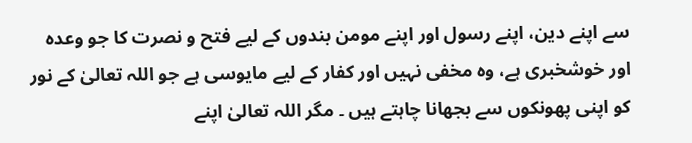سے اپنے دین، اپنے رسول اور اپنے مومن بندوں کے لیے فتح و نصرت کا جو وعدہ اور خوشخبری ہے، وہ مخفی نہیں اور کفار کے لیے مایوسی ہے جو اللہ تعالیٰ کے نور کو اپنی پھونکوں سے بجھانا چاہتے ہیں ۔ مگر اللہ تعالیٰ اپنے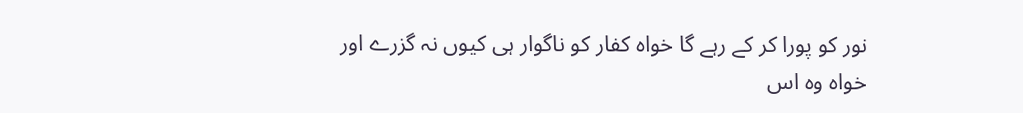نور کو پورا کر کے رہے گا خواہ کفار کو ناگوار ہی کیوں نہ گزرے اور خواہ وہ اس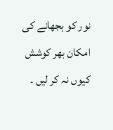نور کو بجھانے کی امکان بھر کوشش کیوں نہ کر لیں ۔